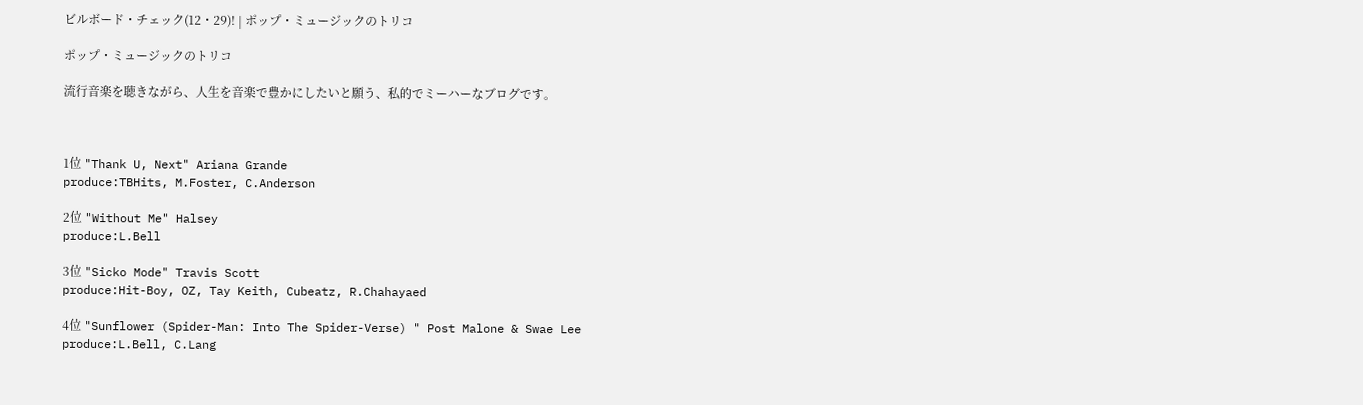ビルボード・チェック(12・29)! | ポップ・ミュージックのトリコ

ポップ・ミュージックのトリコ

流行音楽を聴きながら、人生を音楽で豊かにしたいと願う、私的でミーハーなブログです。



1位 "Thank U, Next" Ariana Grande
produce:TBHits, M.Foster, C.Anderson

2位 "Without Me" Halsey
produce:L.Bell

3位 "Sicko Mode" Travis Scott
produce:Hit-Boy, OZ, Tay Keith, Cubeatz, R.Chahayaed

4位 "Sunflower (Spider-Man: Into The Spider-Verse) " Post Malone & Swae Lee
produce:L.Bell, C.Lang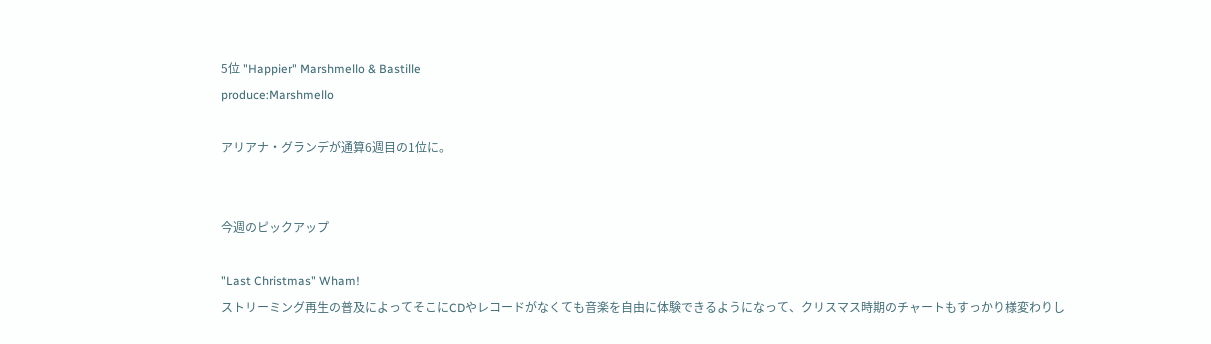5位 "Happier" Marshmello & Bastille
produce:Marshmello

アリアナ・グランデが通算6週目の1位に。


今週のピックアップ

"Last Christmas" Wham!
ストリーミング再生の普及によってそこにCDやレコードがなくても音楽を自由に体験できるようになって、クリスマス時期のチャートもすっかり様変わりし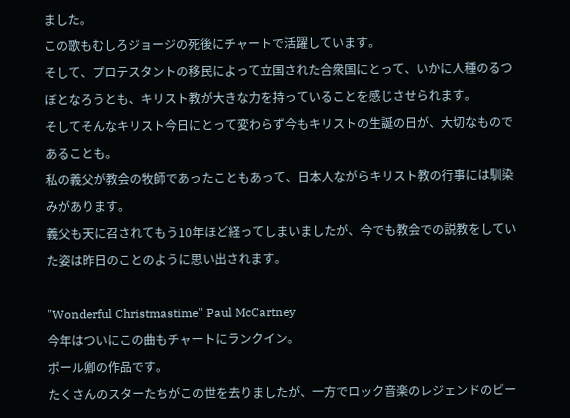ました。
この歌もむしろジョージの死後にチャートで活躍しています。
そして、プロテスタントの移民によって立国された合衆国にとって、いかに人種のるつぼとなろうとも、キリスト教が大きな力を持っていることを感じさせられます。
そしてそんなキリスト今日にとって変わらず今もキリストの生誕の日が、大切なものであることも。
私の義父が教会の牧師であったこともあって、日本人ながらキリスト教の行事には馴染みがあります。
義父も天に召されてもう10年ほど経ってしまいましたが、今でも教会での説教をしていた姿は昨日のことのように思い出されます。

"Wonderful Christmastime" Paul McCartney
今年はついにこの曲もチャートにランクイン。
ポール卿の作品です。
たくさんのスターたちがこの世を去りましたが、一方でロック音楽のレジェンドのビー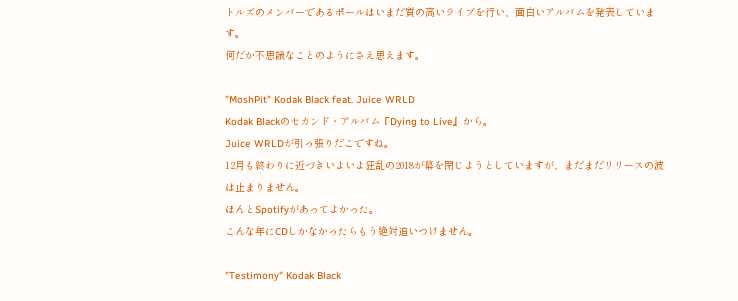トルズのメンバーであるポールはいまだ質の高いライブを行い、面白いアルバムを発表しています。
何だか不思議なことのようにさえ思えます。

"MoshPit" Kodak Black feat. Juice WRLD
Kodak Blackのセカンド・アルバム『Dying to Live』から。
Juice WRLDが引っ張りだこですね。
12月も終わりに近づきいよいよ狂乱の2018が幕を閉じようとしていますが、まだまだリリースの波は止まりません。
ほんとSpotifyがあってよかった。
こんな年にCDしかなかったらもう絶対追いつけません。

"Testimony" Kodak Black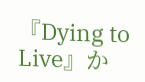『Dying to Live』か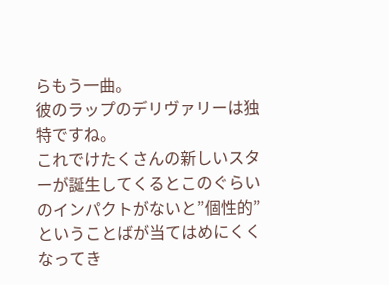らもう一曲。
彼のラップのデリヴァリーは独特ですね。
これでけたくさんの新しいスターが誕生してくるとこのぐらいのインパクトがないと”個性的”ということばが当てはめにくくなってき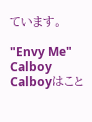ています。

"Envy Me" Calboy
Calboyはこと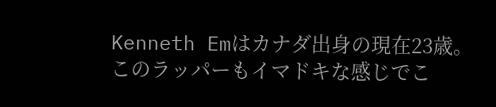Kenneth Emはカナダ出身の現在23歳。
このラッパーもイマドキな感じでこ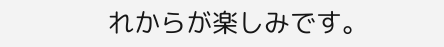れからが楽しみです。